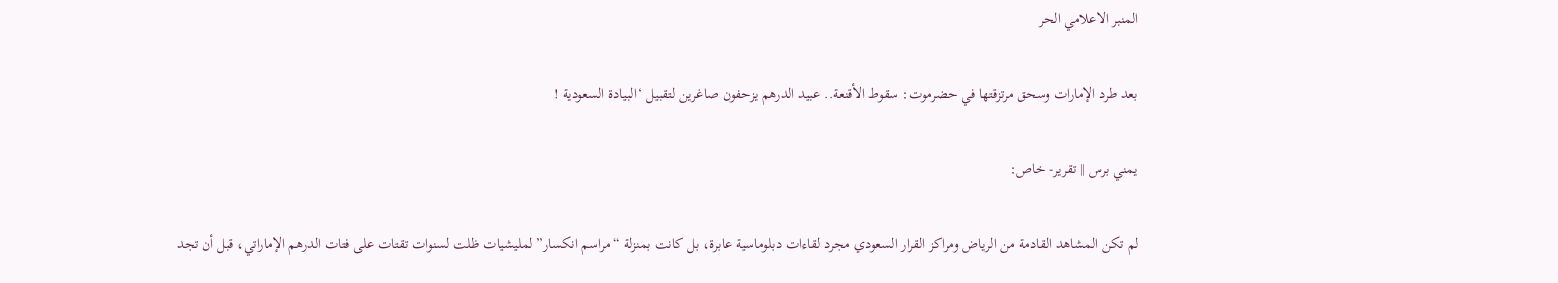المنبر الاعلامي الحر

بعد طرد الإمارات وسحق مرتزقتها في حضرموت: سقوط الأقنعة.. عبيد الدرهم يزحفون صاغرين لتقبيل ‘البيادة السعودية !

يمني برس || تقرير- خاص:

لم تكن المشاهد القادمة من الرياض ومراكز القرار السعودي مجرد لقاءات دبلوماسية عابرة، بل كانت بمنزلة “مراسم انكسار” لمليشيات ظلت لسنوات تقتات على فتات الدرهم الإماراتي، قبل أن تجد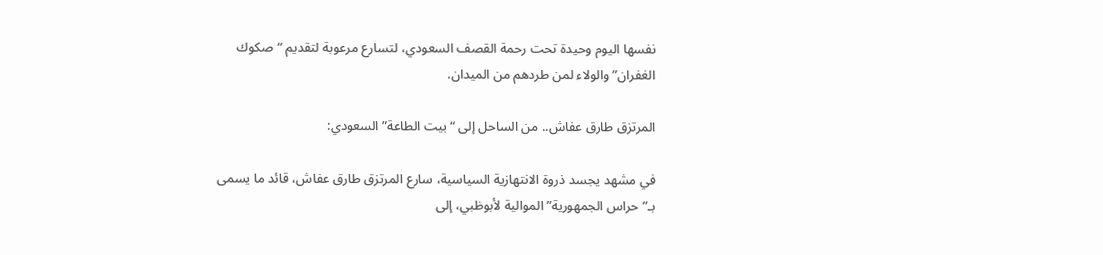نفسها اليوم وحيدة تحت رحمة القصف السعودي، لتسارع مرعوبة لتقديم “صكوك الغفران” والولاء لمن طردهم من الميدان.

المرتزق طارق عفاش.. من الساحل إلى “بيت الطاعة” السعودي:

في مشهد يجسد ذروة الانتهازية السياسية، سارع المرتزق طارق عفاش، قائد ما يسمى بـ”حراس الجمهورية” الموالية لأبوظبي، إلى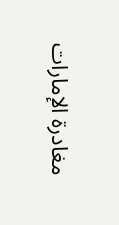مغادرة الإمارات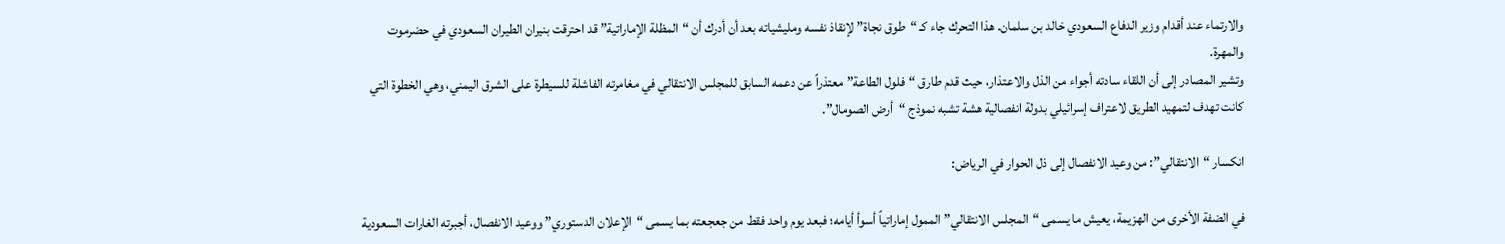والارتماء عند أقدام وزير الدفاع السعودي خالد بن سلمان. هذا التحرك جاء كـ “طوق نجاة” لإنقاذ نفسه ومليشياته بعد أن أدرك أن “المظلة الإماراتية” قد احترقت بنيران الطيران السعودي في حضرموت والمهرة.
وتشير المصادر إلى أن اللقاء سادته أجواء من الذل والاعتذار، حيث قدم طارق “فلول الطاعة” معتذراً عن دعمه السابق للمجلس الانتقالي في مغامرته الفاشلة للسيطرة على الشرق اليمني، وهي الخطوة التي كانت تهدف لتمهيد الطريق لاعتراف إسرائيلي بدولة انفصالية هشة تشبه نموذج “أرض الصومال”.

انكسار “الانتقالي”: من وعيد الانفصال إلى ذل الحوار في الرياض:

في الضفة الأخرى من الهزيمة، يعيش ما يسمى “المجلس الانتقالي” الممول إماراتياً أسوأ أيامه؛ فبعد يوم واحد فقط من جعجعته بما يسمى “الإعلان الدستوري” ووعيد الانفصال، أجبرته الغارات السعودية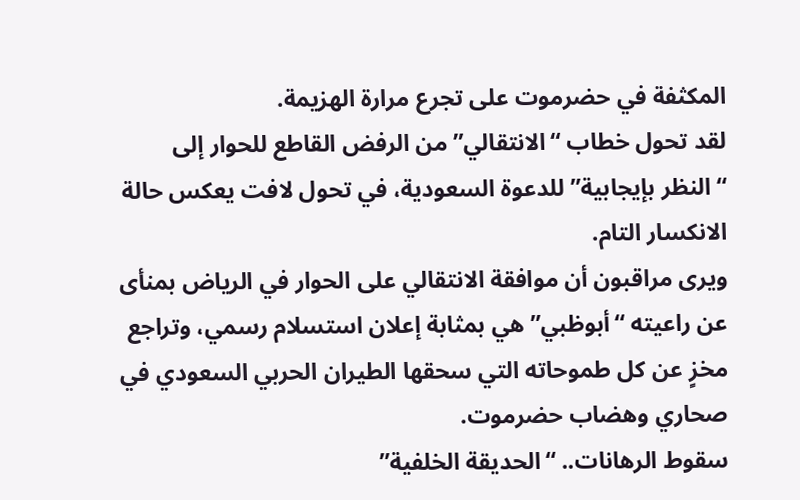المكثفة في حضرموت على تجرع مرارة الهزيمة.
لقد تحول خطاب “الانتقالي” من الرفض القاطع للحوار إلى “النظر بإيجابية” للدعوة السعودية، في تحول لافت يعكس حالة الانكسار التام.
ويرى مراقبون أن موافقة الانتقالي على الحوار في الرياض بمنأى عن راعيته “أبوظبي” هي بمثابة إعلان استسلام رسمي، وتراجع مخزٍ عن كل طموحاته التي سحقها الطيران الحربي السعودي في صحاري وهضاب حضرموت.
سقوط الرهانات.. “الحديقة الخلفية”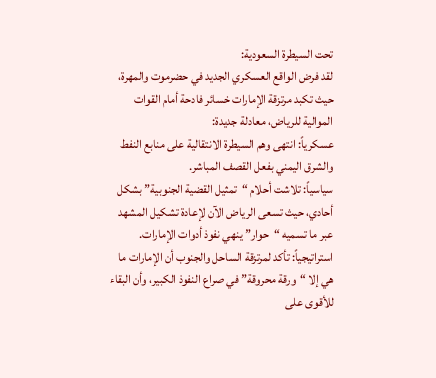تحت السيطرة السعودية:
لقد فرض الواقع العسكري الجديد في حضرموت والمهرة، حيث تكبد مرتزقة الإمارات خسائر فادحة أمام القوات الموالية للرياض، معادلة جديدة:
عسكرياً: انتهى وهم السيطرة الانتقالية على منابع النفط والشرق اليمني بفعل القصف المباشر.
سياسياً: تلاشت أحلام “تمثيل القضية الجنوبية” بشكل أحادي، حيث تسعى الرياض الآن لإعادة تشكيل المشهد عبر ما تسميه “حوار” ينهي نفوذ أدوات الإمارات.
استراتيجياً: تأكد لمرتزقة الساحل والجنوب أن الإمارات ما هي إلا “ورقة محروقة” في صراع النفوذ الكبير، وأن البقاء للأقوى على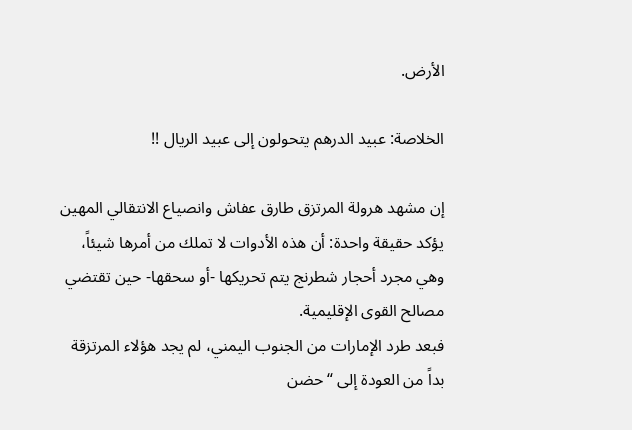الأرض.

الخلاصة: عبيد الدرهم يتحولون إلى عبيد الريال !!

إن مشهد هرولة المرتزق طارق عفاش وانصياع الانتقالي المهين يؤكد حقيقة واحدة: أن هذه الأدوات لا تملك من أمرها شيئاً، وهي مجرد أحجار شطرنج يتم تحريكها -أو سحقها- حين تقتضي مصالح القوى الإقليمية.
فبعد طرد الإمارات من الجنوب اليمني، لم يجد هؤلاء المرتزقة بداً من العودة إلى “حضن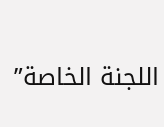اللجنة الخاصة”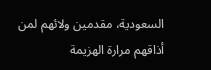السعودية، مقدمين ولائهم لمن أذاقهم مرارة الهزيمة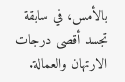بالأمس، في سابقة تجسد أقصى درجات الارتهان والعمالة.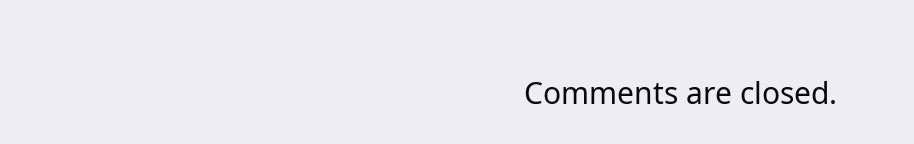Comments are closed.